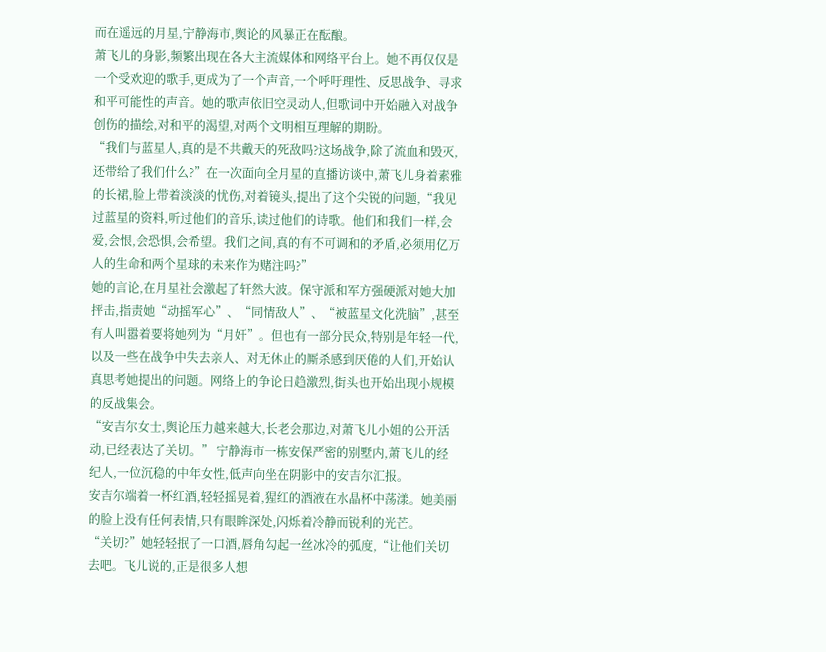而在遥远的月星,宁静海市,舆论的风暴正在酝酿。
萧飞儿的身影,频繁出现在各大主流媒体和网络平台上。她不再仅仅是一个受欢迎的歌手,更成为了一个声音,一个呼吁理性、反思战争、寻求和平可能性的声音。她的歌声依旧空灵动人,但歌词中开始融入对战争创伤的描绘,对和平的渴望,对两个文明相互理解的期盼。
“我们与蓝星人,真的是不共戴天的死敌吗?这场战争,除了流血和毁灭,还带给了我们什么?”在一次面向全月星的直播访谈中,萧飞儿身着素雅的长裙,脸上带着淡淡的忧伤,对着镜头,提出了这个尖锐的问题,“我见过蓝星的资料,听过他们的音乐,读过他们的诗歌。他们和我们一样,会爱,会恨,会恐惧,会希望。我们之间,真的有不可调和的矛盾,必须用亿万人的生命和两个星球的未来作为赌注吗?”
她的言论,在月星社会激起了轩然大波。保守派和军方强硬派对她大加抨击,指责她“动摇军心”、“同情敌人”、“被蓝星文化洗脑”,甚至有人叫嚣着要将她列为“月奸”。但也有一部分民众,特别是年轻一代,以及一些在战争中失去亲人、对无休止的厮杀感到厌倦的人们,开始认真思考她提出的问题。网络上的争论日趋激烈,街头也开始出现小规模的反战集会。
“安吉尔女士,舆论压力越来越大,长老会那边,对萧飞儿小姐的公开活动,已经表达了关切。” 宁静海市一栋安保严密的别墅内,萧飞儿的经纪人,一位沉稳的中年女性,低声向坐在阴影中的安吉尔汇报。
安吉尔端着一杯红酒,轻轻摇晃着,猩红的酒液在水晶杯中荡漾。她美丽的脸上没有任何表情,只有眼眸深处,闪烁着冷静而锐利的光芒。
“关切?”她轻轻抿了一口酒,唇角勾起一丝冰冷的弧度,“让他们关切去吧。飞儿说的,正是很多人想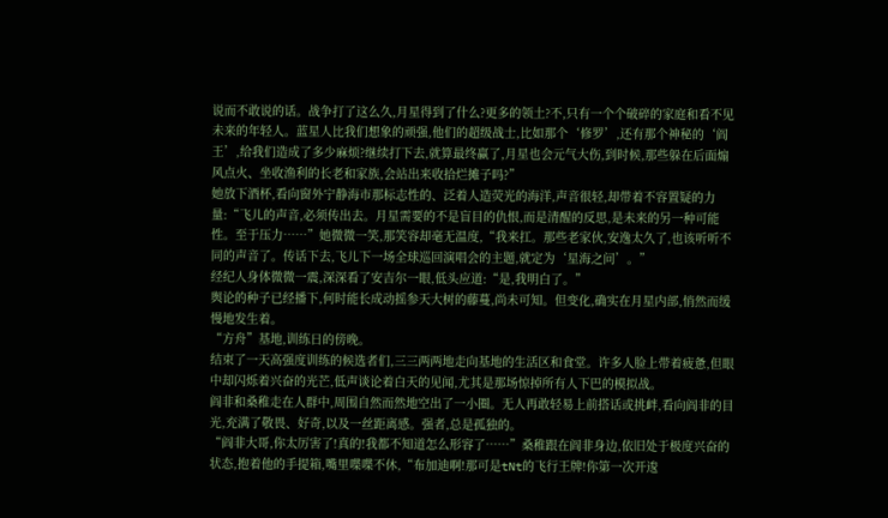说而不敢说的话。战争打了这么久,月星得到了什么?更多的领土?不,只有一个个破碎的家庭和看不见未来的年轻人。蓝星人比我们想象的顽强,他们的超级战士,比如那个‘修罗’,还有那个神秘的‘阎王’,给我们造成了多少麻烦?继续打下去,就算最终赢了,月星也会元气大伤,到时候,那些躲在后面煽风点火、坐收渔利的长老和家族,会站出来收拾烂摊子吗?”
她放下酒杯,看向窗外宁静海市那标志性的、泛着人造荧光的海洋,声音很轻,却带着不容置疑的力量:“飞儿的声音,必须传出去。月星需要的不是盲目的仇恨,而是清醒的反思,是未来的另一种可能性。至于压力……”她微微一笑,那笑容却毫无温度,“我来扛。那些老家伙,安逸太久了,也该听听不同的声音了。传话下去,飞儿下一场全球巡回演唱会的主题,就定为‘星海之问’。”
经纪人身体微微一震,深深看了安吉尔一眼,低头应道:“是,我明白了。”
舆论的种子已经播下,何时能长成动摇参天大树的藤蔓,尚未可知。但变化,确实在月星内部,悄然而缓慢地发生着。
“方舟”基地,训练日的傍晚。
结束了一天高强度训练的候选者们,三三两两地走向基地的生活区和食堂。许多人脸上带着疲惫,但眼中却闪烁着兴奋的光芒,低声谈论着白天的见闻,尤其是那场惊掉所有人下巴的模拟战。
阎非和桑稚走在人群中,周围自然而然地空出了一小圈。无人再敢轻易上前搭话或挑衅,看向阎非的目光,充满了敬畏、好奇,以及一丝距离感。强者,总是孤独的。
“阎非大哥,你太厉害了!真的!我都不知道怎么形容了……”桑稚跟在阎非身边,依旧处于极度兴奋的状态,抱着他的手提箱,嘴里喋喋不休,“布加迪啊!那可是tNt的飞行王牌!你第一次开逡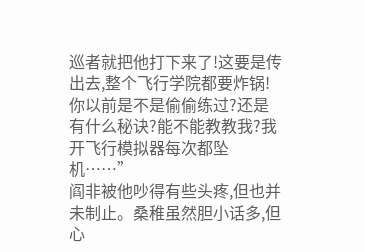巡者就把他打下来了!这要是传出去,整个飞行学院都要炸锅!你以前是不是偷偷练过?还是有什么秘诀?能不能教教我?我开飞行模拟器每次都坠机……”
阎非被他吵得有些头疼,但也并未制止。桑稚虽然胆小话多,但心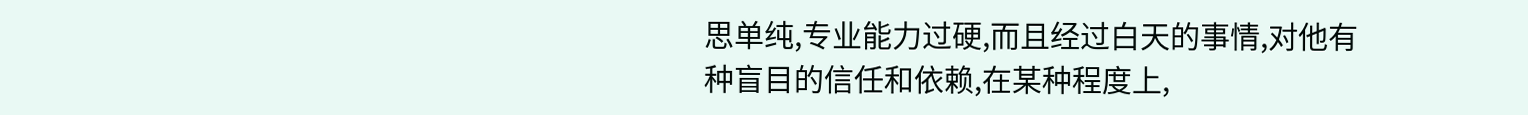思单纯,专业能力过硬,而且经过白天的事情,对他有种盲目的信任和依赖,在某种程度上,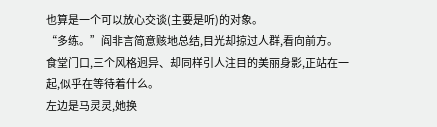也算是一个可以放心交谈(主要是听)的对象。
“多练。”阎非言简意赅地总结,目光却掠过人群,看向前方。
食堂门口,三个风格迥异、却同样引人注目的美丽身影,正站在一起,似乎在等待着什么。
左边是马灵灵,她换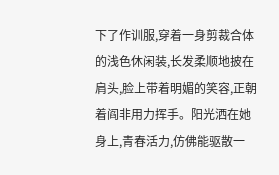下了作训服,穿着一身剪裁合体的浅色休闲装,长发柔顺地披在肩头,脸上带着明媚的笑容,正朝着阎非用力挥手。阳光洒在她身上,青春活力,仿佛能驱散一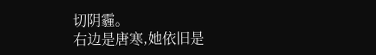切阴霾。
右边是唐寒,她依旧是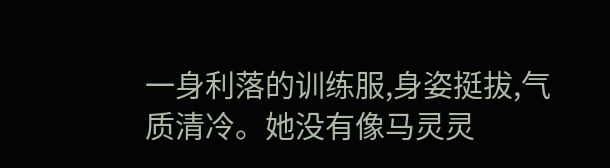一身利落的训练服,身姿挺拔,气质清冷。她没有像马灵灵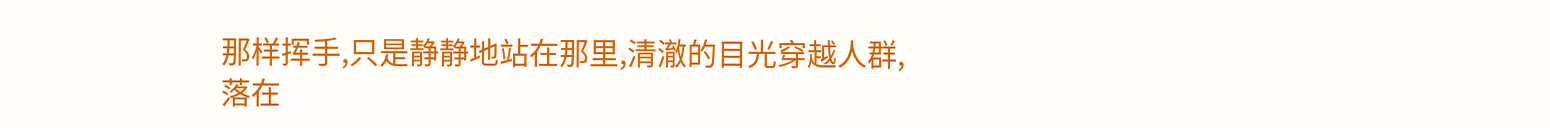那样挥手,只是静静地站在那里,清澈的目光穿越人群,落在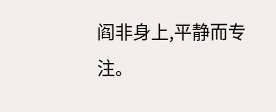阎非身上,平静而专注。